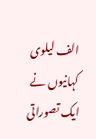الف لیلوی کہانیوں نے ایک تصوراتی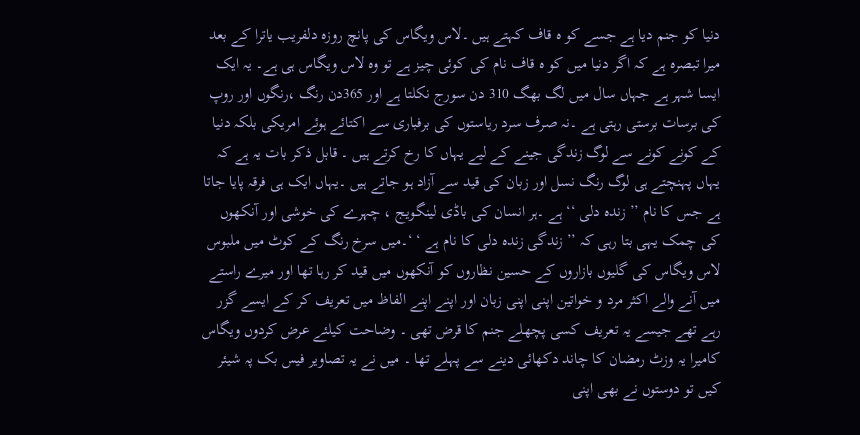دنیا کو جنم دیا ہے جسے کو ہ قاف کہتے ہیں ۔لاس ویگاس کی پانچ روزہ دلفریب یاترا کے بعد میرا تبصرہ ہے کہ اگر دنیا میں کو ہ قاف نام کی کوئی چیز ہے تو وہ لاس ویگاس ہی ہے۔ یہ ایک ایسا شہر ہے جہاں سال میں لگ بھگ 310 دن سورج نکلتا ہے اور 365دن رنگ ،رنگوں اور روپ کی برسات برستی رہتی ہے ۔نہ صرف سرد ریاستوں کی برفباری سے اکتائے ہوئے امریکی بلکہ دنیا کے کونے کونے سے لوگ زندگی جینے کے لیے یہاں کا رخ کرتے ہیں ۔ قابل ذکر بات یہ ہے کہ یہاں پہنچتے ہی لوگ رنگ نسل اور زبان کی قید سے آزاد ہو جاتے ہیں ۔یہاں ایک ہی فرقہ پایا جاتا ہے جس کا نام ’’ زندہ دلی ‘‘ ہے ۔ہر انسان کی باڈی لینگویج ، چہرے کی خوشی اور آنکھوں کی چمک یہی بتا رہی کہ ’’ زندگی زندہ دلی کا نام ہے ‘ ‘۔میں سرخ رنگ کے کوٹ میں ملبوس لاس ویگاس کی گلیوں بازاروں کے حسین نظاروں کو آنکھوں میں قید کر رہا تھا اور میرے راستے میں آنے والے اکثر مرد و خواتین اپنی اپنی زبان اور اپنے اپنے الفاظ میں تعریف کر کے ایسے گزر رہے تھے جیسے یہ تعریف کسی پچھلے جنم کا قرض تھی ۔ وضاحت کیلئے عرض کردوں ویگاس کامیرا یہ وزٹ رمضان کا چاند دکھائی دینے سے پہلے تھا ۔ میں نے یہ تصاویر فیس بک پہ شیئر کیں تو دوستوں نے بھی اپنی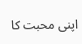اپنی محبت کا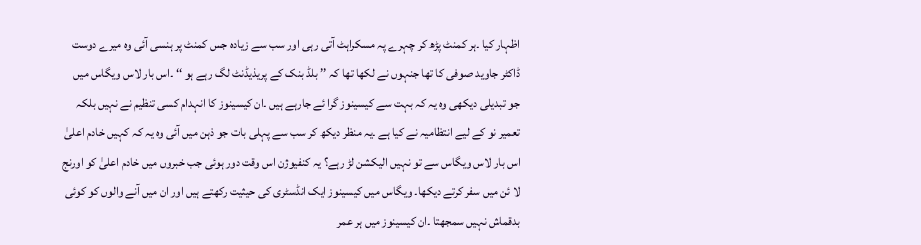اظہار کیا ۔ہر کمنٹ پڑھ کر چہرے پہ مسکراہٹ آتی رہی اور سب سے زیادہ جس کمنٹ پر ہنسی آئی وہ میرے دوست ڈاکٹر جاوید صوفی کا تھا جنہوں نے لکھا تھا کہ ’’ بلڈ بنک کے پریذیڈنٹ لگ رہے ہو ‘‘ ۔اس بار لاس ویگاس میں جو تبدیلی دیکھی وہ یہ کہ بہت سے کیسینوز گرا ئے جارہے ہیں ۔ان کیسینوز کا انہدام کسی تنظیم نے نہیں بلکہ تعمیر نو کے لیے انتظامیہ نے کیا ہے ۔یہ منظر دیکھ کر سب سے پہلی بات جو ذہن میں آئی وہ یہ کہ کہیں خادم اعلیٰ اس بار لاس ویگاس سے تو نہیں الیکشن لڑ رہے؟ یہ کنفیوژن اس وقت دور ہوئی جب خبروں میں خادم اعلیٰ کو اورنج لا ئن میں سفر کرتے دیکھا۔ ویگاس میں کیسینوز ایک انڈسٹری کی حیثیت رکھتے ہیں اور ان میں آنے والوں کو کوئی بدقماش نہیں سمجھتا ۔ان کیسینوز میں ہر عمر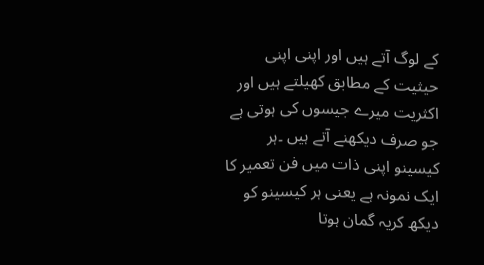کے لوگ آتے ہیں اور اپنی اپنی حیثیت کے مطابق کھیلتے ہیں اور اکثریت میرے جیسوں کی ہوتی ہے جو صرف دیکھنے آتے ہیں ۔ہر کیسینو اپنی ذات میں فن تعمیر کا ایک نمونہ ہے یعنی ہر کیسینو کو دیکھ کریہ گمان ہوتا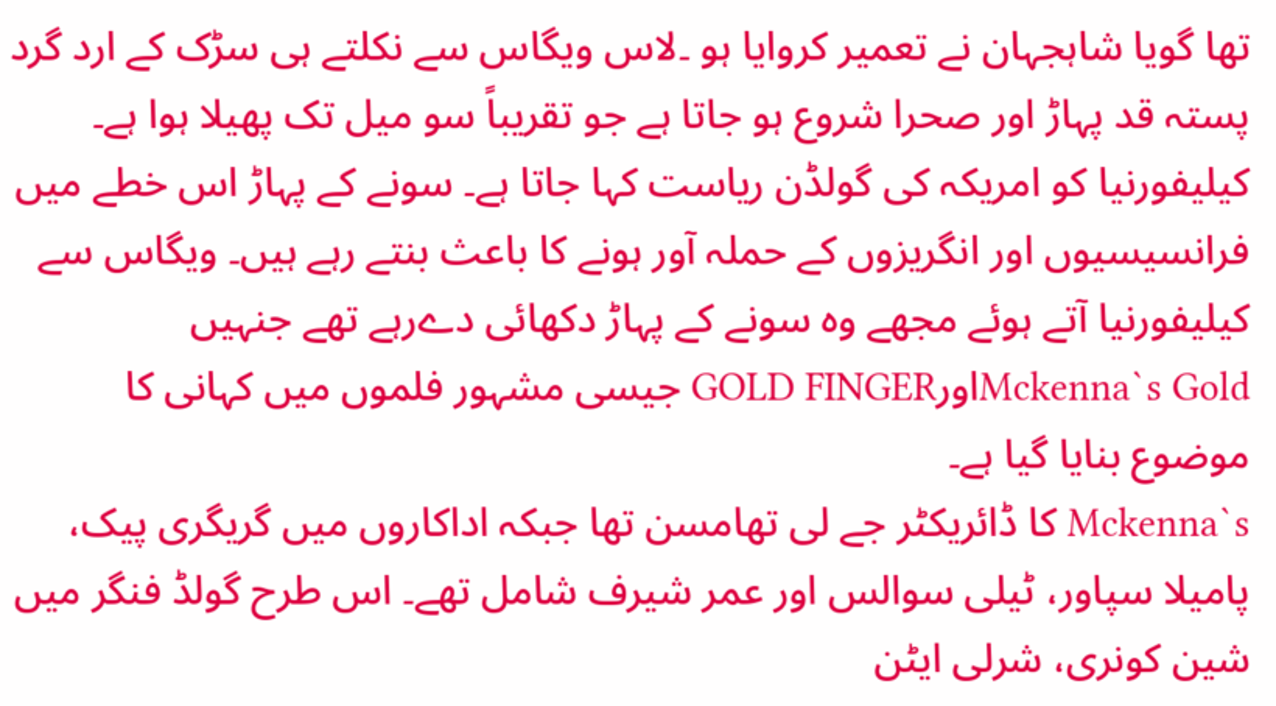تھا گویا شاہجہان نے تعمیر کروایا ہو ۔لاس ویگاس سے نکلتے ہی سڑک کے ارد گرد پستہ قد پہاڑ اور صحرا شروع ہو جاتا ہے جو تقریباً سو میل تک پھیلا ہوا ہے۔ کیلیفورنیا کو امریکہ کی گولڈن ریاست کہا جاتا ہے۔ سونے کے پہاڑ اس خطے میں فرانسیسیوں اور انگریزوں کے حملہ آور ہونے کا باعث بنتے رہے ہیں۔ ویگاس سے کیلیفورنیا آتے ہوئے مجھے وہ سونے کے پہاڑ دکھائی دےرہے تھے جنہیں Mckenna`s GoldاورGOLD FINGER جیسی مشہور فلموں میں کہانی کا موضوع بنایا گیا ہے۔
Mckenna`s کا ڈائریکٹر جے لی تھامسن تھا جبکہ اداکاروں میں گریگری پیک، پامیلا سپاور، ٹیلی سوالس اور عمر شیرف شامل تھے۔ اس طرح گولڈ فنگر میں شین کونری، شرلی ایٹن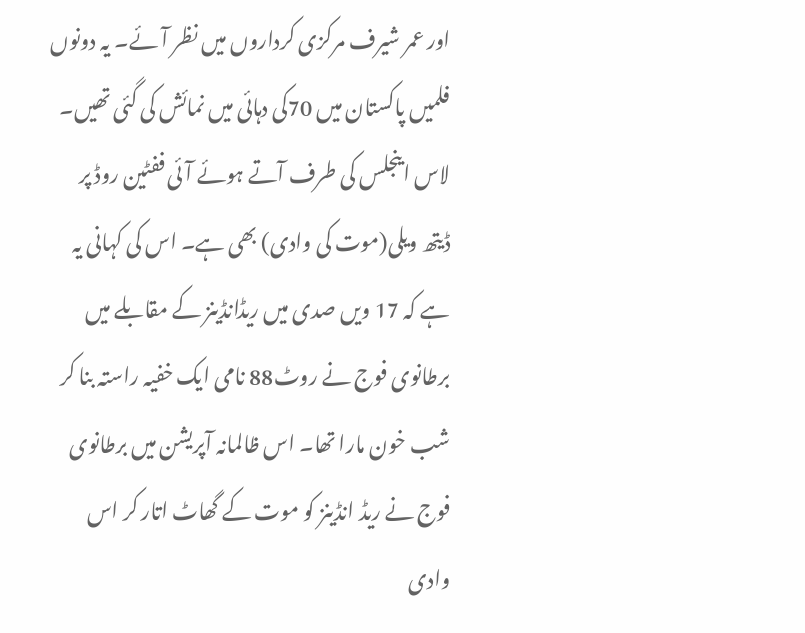اور عمر شیرف مرکزی کرداروں میں نظر آئے۔ یہ دونوں فلمیں پاکستان میں 70کی دہائی میں نمائش کی گئی تھیں۔ لاس اینجلس کی طرف آتے ہوئے آئی ففٹین روڈ پر ڈیتھ ویلی(موت کی وادی) بھی ہے۔ اس کی کہانی یہ ہے کہ 17 ویں صدی میں ریڈانڈینز کے مقابلے میں برطانوی فوج نے روٹ88 نامی ایک خفیہ راستہ بنا کر شب خون مارا تھا۔ اس ظالمانہ آپریشن میں برطانوی فوج نے ریڈ انڈینز کو موت کے گھاٹ اتار کر اس وادی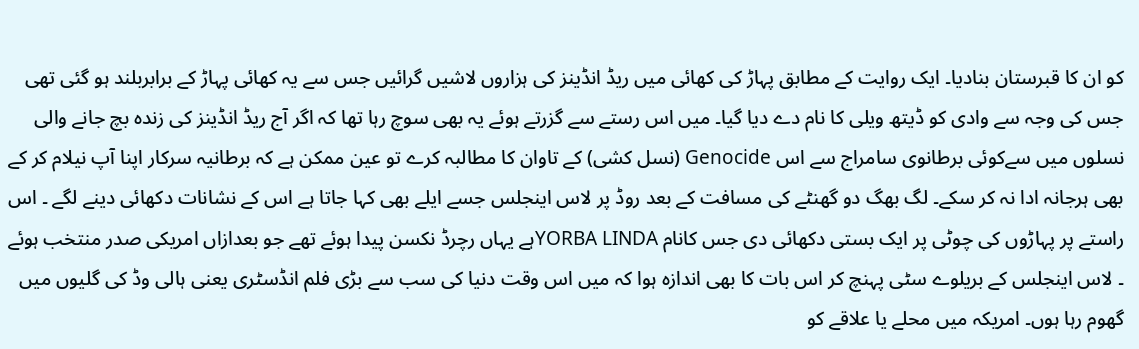کو ان کا قبرستان بنادیا۔ ایک روایت کے مطابق پہاڑ کی کھائی میں ریڈ انڈینز کی ہزاروں لاشیں گرائیں جس سے یہ کھائی پہاڑ کے برابربلند ہو گئی تھی جس کی وجہ سے وادی کو ڈیتھ ویلی کا نام دے دیا گیا۔ میں اس رستے سے گزرتے ہوئے یہ بھی سوچ رہا تھا کہ اگر آج ریڈ انڈینز کی زندہ بچ جانے والی نسلوں میں سےکوئی برطانوی سامراج سے اس Genocide (نسل کشی) کے تاوان کا مطالبہ کرے تو عین ممکن ہے کہ برطانیہ سرکار اپنا آپ نیلام کر کے بھی ہرجانہ ادا نہ کر سکے۔ لگ بھگ دو گھنٹے کی مسافت کے بعد روڈ پر لاس اینجلس جسے ایلے بھی کہا جاتا ہے اس کے نشانات دکھائی دینے لگے ۔ اس راستے پر پہاڑوں کی چوٹی پر ایک بستی دکھائی دی جس کانام YORBA LINDAہے یہاں رچرڈ نکسن پیدا ہوئے تھے جو بعدازاں امریکی صدر منتخب ہوئے ۔ لاس اینجلس کے بریلوے سٹی پہنچ کر اس بات کا بھی اندازہ ہوا کہ میں اس وقت دنیا کی سب سے بڑی فلم انڈسٹری یعنی ہالی وڈ کی گلیوں میں گھوم رہا ہوں۔ امریکہ میں محلے یا علاقے کو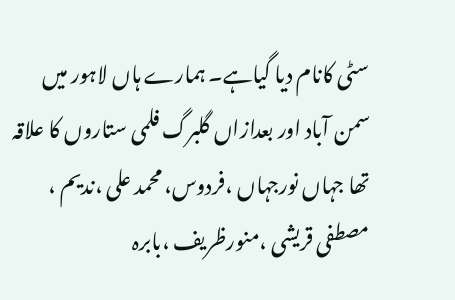سٹی کانام دیا گیاہے۔ ہمارے ہاں لاہور میں سمن آباد اور بعدازاں گلبرگ فلمی ستاروں کا علاقہ تھا جہاں نورجہاں ،فردوس، محمد علی ،ندیم ، مصطفی قریشی ،منورظریف ،بابرہ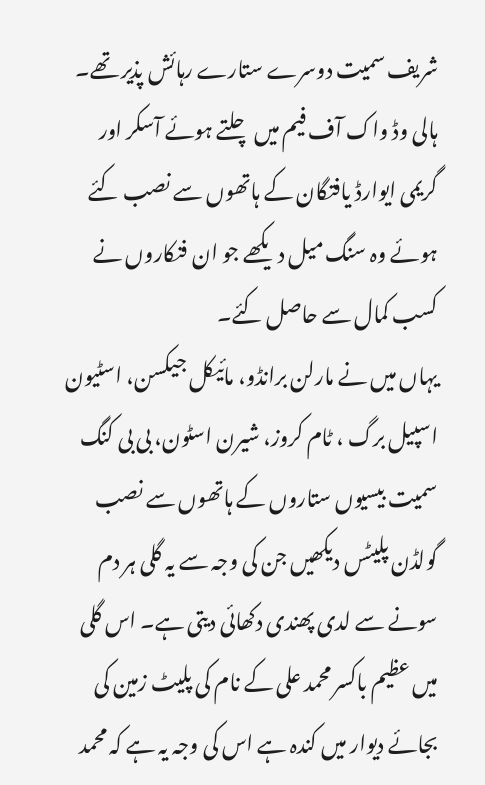شریف سمیت دوسرے ستارے رہائش پذیر تھے۔ ہالی وڈ واک آف فیم میں چلتے ہوئے آسکر اور گریمی ایوارڈ یافتگان کے ہاتھوں سے نصب کئے ہوئے وہ سنگ میل دیکھے جو ان فنکاروں نے کسب کمال سے حاصل کئے۔
یہاں میں نے مارلن برانڈو، مائیکل جیکسن، اسٹیون اسپیل برگ ، ٹام کروز، شیرن اسٹون، بی بی کنگ سمیت بیسیوں ستاروں کے ہاتھوں سے نصب گولڈن پلیٹس دیکھیں جن کی وجہ سے یہ گلی ہر دم سونے سے لدی پھندی دکھائی دیتی ہے۔ اس گلی میں عظیم باکسر محمد علی کے نام کی پلیٹ زمین کی بجائے دیوار میں کندہ ہے اس کی وجہ یہ ہے کہ محمد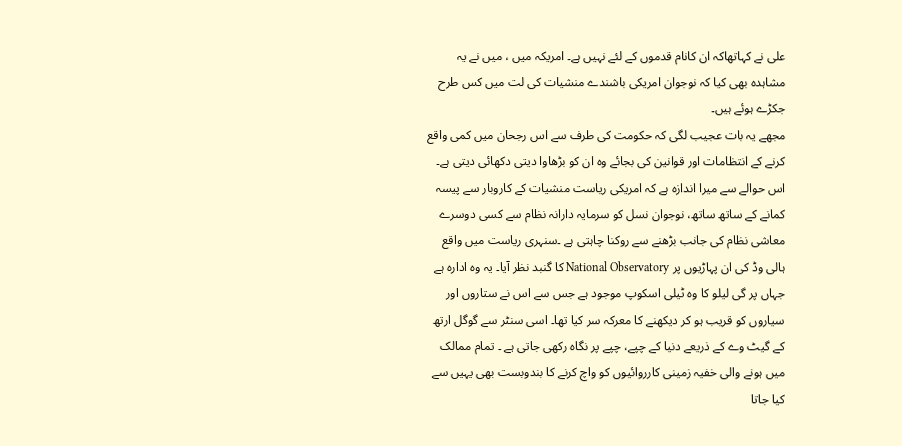علی نے کہاتھاکہ ان کانام قدموں کے لئے نہیں ہے۔ امریکہ میں ، میں نے یہ مشاہدہ بھی کیا کہ نوجوان امریکی باشندے منشیات کی لت میں کس طرح جکڑے ہوئے ہیں۔
مجھے یہ بات عجیب لگی کہ حکومت کی طرف سے اس رجحان میں کمی واقع کرنے کے انتظامات اور قوانین کی بجائے وہ ان کو بڑھاوا دیتی دکھائی دیتی ہے۔ اس حوالے سے میرا اندازہ ہے کہ امریکی ریاست منشیات کے کاروبار سے پیسہ کمانے کے ساتھ ساتھ، نوجوان نسل کو سرمایہ دارانہ نظام سے کسی دوسرے معاشی نظام کی جانب بڑھنے سے روکنا چاہتی ہے ۔سنہری ریاست میں واقع ہالی وڈ کی ان پہاڑیوں پر National Observatory کا گنبد نظر آیا۔ یہ وہ ادارہ ہے جہاں پر گی لیلو کا وہ ٹیلی اسکوپ موجود ہے جس سے اس نے ستاروں اور سیاروں کو قریب ہو کر دیکھنے کا معرکہ سر کیا تھا۔ اسی سنٹر سے گوگل ارتھ کے گیٹ وے کے ذریعے دنیا کے چپے، چپے پر نگاہ رکھی جاتی ہے ۔ تمام ممالک میں ہونے والی خفیہ زمینی کارروائیوں کو واچ کرنے کا بندوبست بھی یہیں سے کیا جاتا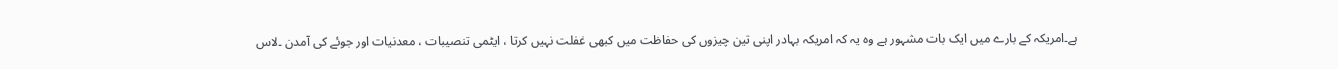ہے۔امریکہ کے بارے میں ایک بات مشہور ہے وہ یہ کہ امریکہ بہادر اپنی تین چیزوں کی حفاظت میں کبھی غفلت نہیں کرتا ، ایٹمی تنصیبات ، معدنیات اور جوئے کی آمدن ۔لاس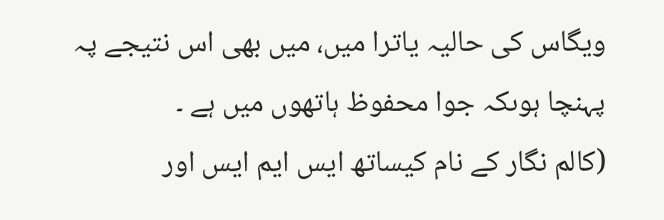ویگاس کی حالیہ یاترا میں، میں بھی اس نتیجے پہ پہنچا ہوںکہ جوا محفوظ ہاتھوں میں ہے ۔
(کالم نگار کے نام کیساتھ ایس ایم ایس اور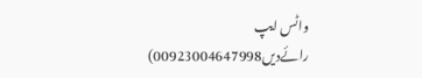واٹس ایپ رائےدیں00923004647998)